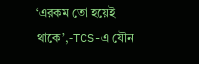‘এরকম তো হয়েই থাকে’,-TCS-এ যৌন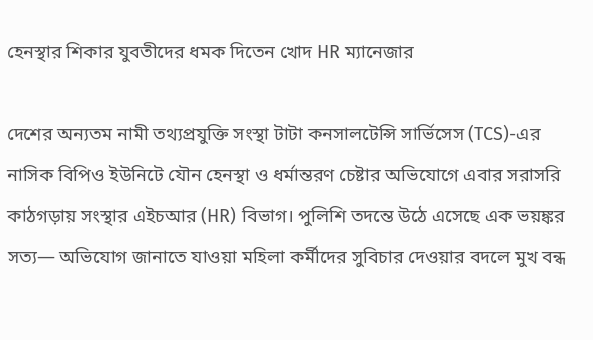হেনস্থার শিকার যুবতীদের ধমক দিতেন খোদ HR ম্যানেজার

দেশের অন্যতম নামী তথ্যপ্রযুক্তি সংস্থা টাটা কনসালটেন্সি সার্ভিসেস (TCS)-এর নাসিক বিপিও ইউনিটে যৌন হেনস্থা ও ধর্মান্তরণ চেষ্টার অভিযোগে এবার সরাসরি কাঠগড়ায় সংস্থার এইচআর (HR) বিভাগ। পুলিশি তদন্তে উঠে এসেছে এক ভয়ঙ্কর সত্য— অভিযোগ জানাতে যাওয়া মহিলা কর্মীদের সুবিচার দেওয়ার বদলে মুখ বন্ধ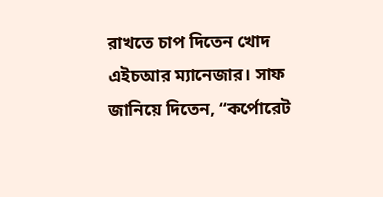রাখতে চাপ দিতেন খোদ এইচআর ম্যানেজার। সাফ জানিয়ে দিতেন, “কর্পোরেট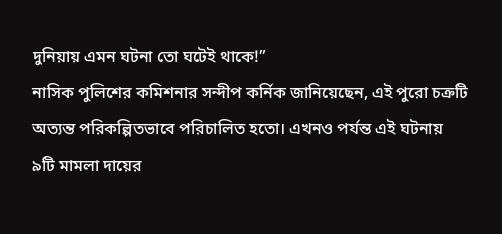দুনিয়ায় এমন ঘটনা তো ঘটেই থাকে!”
নাসিক পুলিশের কমিশনার সন্দীপ কর্নিক জানিয়েছেন, এই পুরো চক্রটি অত্যন্ত পরিকল্পিতভাবে পরিচালিত হতো। এখনও পর্যন্ত এই ঘটনায় ৯টি মামলা দায়ের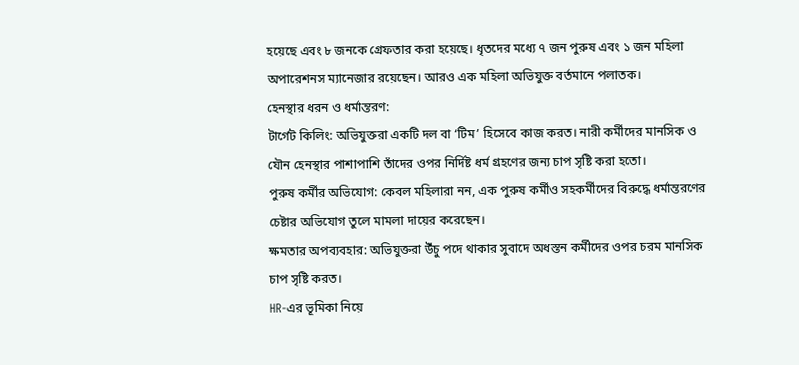হয়েছে এবং ৮ জনকে গ্রেফতার করা হয়েছে। ধৃতদের মধ্যে ৭ জন পুরুষ এবং ১ জন মহিলা অপারেশনস ম্যানেজার রয়েছেন। আরও এক মহিলা অভিযুক্ত বর্তমানে পলাতক।
হেনস্থার ধরন ও ধর্মান্তরণ:
টার্গেট কিলিং: অভিযুক্তরা একটি দল বা ‘টিম’ হিসেবে কাজ করত। নারী কর্মীদের মানসিক ও যৌন হেনস্থার পাশাপাশি তাঁদের ওপর নির্দিষ্ট ধর্ম গ্রহণের জন্য চাপ সৃষ্টি করা হতো।
পুরুষ কর্মীর অভিযোগ: কেবল মহিলারা নন, এক পুরুষ কর্মীও সহকর্মীদের বিরুদ্ধে ধর্মান্তরণের চেষ্টার অভিযোগ তুলে মামলা দায়ের করেছেন।
ক্ষমতার অপব্যবহার: অভিযুক্তরা উঁচু পদে থাকার সুবাদে অধস্তন কর্মীদের ওপর চরম মানসিক চাপ সৃষ্টি করত।
HR-এর ভূমিকা নিয়ে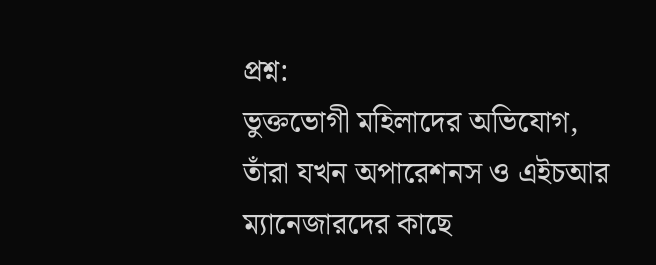প্রশ্ন:
ভুক্তভোগী মহিলাদের অভিযোগ, তাঁরা যখন অপারেশনস ও এইচআর ম্যানেজারদের কাছে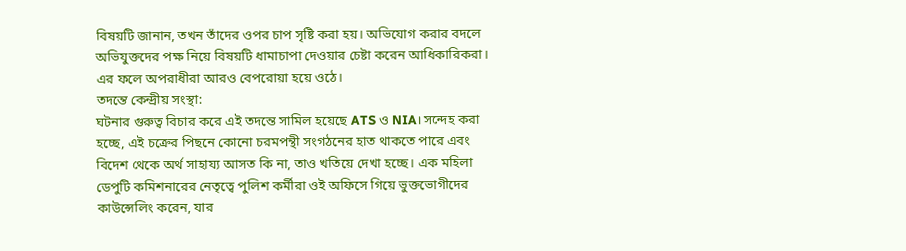বিষয়টি জানান, তখন তাঁদের ওপর চাপ সৃষ্টি করা হয়। অভিযোগ করার বদলে অভিযুক্তদের পক্ষ নিয়ে বিষয়টি ধামাচাপা দেওয়ার চেষ্টা করেন আধিকারিকরা। এর ফলে অপরাধীরা আরও বেপরোয়া হয়ে ওঠে।
তদন্তে কেন্দ্রীয় সংস্থা:
ঘটনার গুরুত্ব বিচার করে এই তদন্তে সামিল হয়েছে ATS ও NIA। সন্দেহ করা হচ্ছে, এই চক্রের পিছনে কোনো চরমপন্থী সংগঠনের হাত থাকতে পারে এবং বিদেশ থেকে অর্থ সাহায্য আসত কি না, তাও খতিয়ে দেখা হচ্ছে। এক মহিলা ডেপুটি কমিশনারের নেতৃত্বে পুলিশ কর্মীরা ওই অফিসে গিয়ে ভুক্তভোগীদের কাউন্সেলিং করেন, যার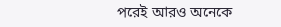পরেই আরও অনেকে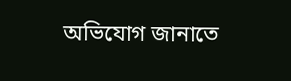অভিযোগ জানাতে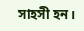সাহসী হন।